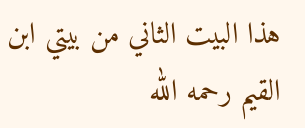هذا البيت الثاني من بيتي ابن القيم رحمه الله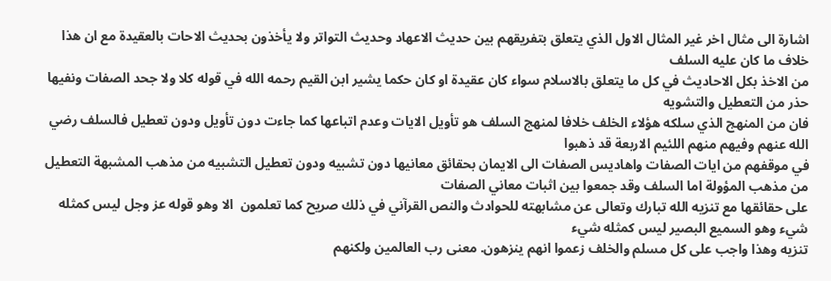اشارة الى مثال اخر غير المثال الاول الذي يتعلق بتفريقهم بين حديث الاعهاد وحديث التواتر ولا يأخذون بحديث الاحات بالعقيدة مع ان هذا خلاف ما كان عليه السلف
من الاخذ بكل الاحاديث في كل ما يتعلق بالاسلام سواء كان عقيدة او كان حكما يشير ابن القيم رحمه الله في قوله كلا ولا جحد الصفات ونفيها حذر من التعطيل والتشويه
فان من المنهج الذي سلكه هؤلاء الخلف خلافا لمنهج السلف هو تأويل الايات وعدم اتباعها كما جاءت دون تأويل ودون تعطيل فالسلف رضي الله عنهم وفيهم منهم اللئيم الاربعة قد ذهبوا
في موقفهم من ايات الصفات واهاديس الصفات الى الايمان بحقائق معانيها دون تشبيه ودون تعطيل التشبيه من مذهب المشبهة التعطيل من مذهب المؤولة اما السلف وقد جمعوا بين اثبات معاني الصفات
على حقائقها مع تنزيه الله تبارك وتعالى عن مشابهته للحوادث والنص القرآني في ذلك صريح كما تعلمون  الا وهو قوله عز وجل ليس كمثله شيء وهو السميع البصير ليس كمثله شيء
تنزيه وهذا واجب على كل مسلم والخلف زعموا انهم ينزهون. معنى رب العالمين ولكنهم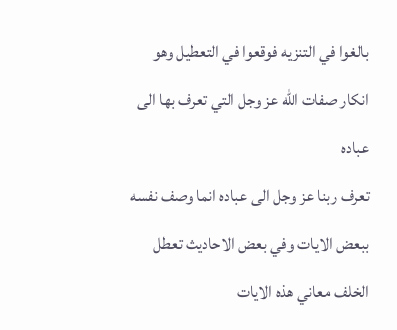بالغوا في التنزيه فوقعوا في التعطيل وهو انكار صفات الله عز وجل التي تعرف بها الى عباده
تعرف ربنا عز وجل الى عباده انما وصف نفسه ببعض الايات وفي بعض الاحاديث تعطل الخلف معاني هذه الايات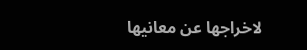لاخراجها عن معانيها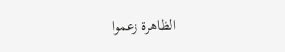الظاهرة زعموا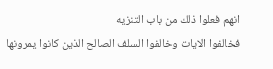انهم فعلوا ذلك من باب التنزيه
فخالفوا الايات وخالفوا السلف الصالح الذين كانوا يمرونها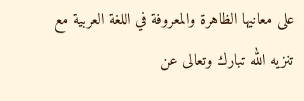على معانيها الظاهرة والمعروفة في اللغة العربية مع تنزيه الله تبارك وتعالى عن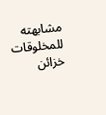مشابهته للمخلوقات خزائن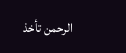الرحمن تأخذ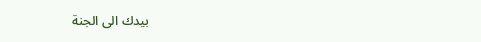بيدك الى الجنة